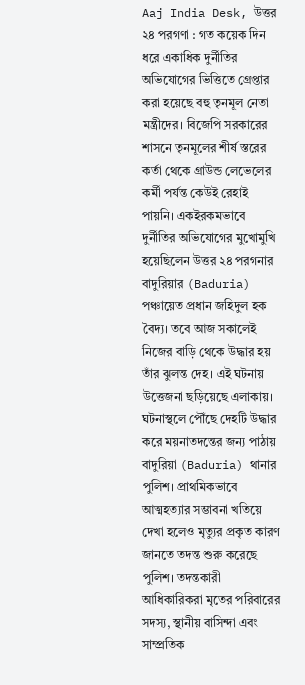Aaj India Desk, উত্তর ২৪ পরগণা : গত কয়েক দিন ধরে একাধিক দুর্নীতির অভিযোগের ভিত্তিতে গ্রেপ্তার করা হয়েছে বহু তৃনমূল নেতা মন্ত্রীদের। বিজেপি সরকারের শাসনে তৃনমূলের শীর্ষ স্তরের কর্তা থেকে গ্রাউন্ড লেভেলের কর্মী পর্যন্ত কেউই রেহাই পায়নি। একইরকমভাবে দুর্নীতির অভিযোগের মুখোমুখি হয়েছিলেন উত্তর ২৪ পরগনার বাদুরিয়ার (Baduria) পঞ্চায়েত প্রধান জহিদুল হক বৈদ্য। তবে আজ সকালেই নিজের বাড়ি থেকে উদ্ধার হয় তাঁর ঝুলন্ত দেহ। এই ঘটনায় উত্তেজনা ছড়িয়েছে এলাকায়।
ঘটনাস্থলে পৌঁছে দেহটি উদ্ধার করে ময়নাতদন্তের জন্য পাঠায় বাদুরিয়া (Baduria) থানার পুলিশ। প্রাথমিকভাবে আত্মহত্যার সম্ভাবনা খতিয়ে দেখা হলেও মৃত্যুর প্রকৃত কারণ জানতে তদন্ত শুরু করেছে পুলিশ। তদন্তকারী আধিকারিকরা মৃতের পরিবারের সদস্য, স্থানীয় বাসিন্দা এবং সাম্প্রতিক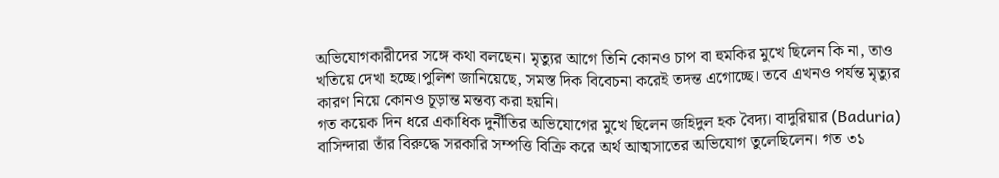অভিযোগকারীদের সঙ্গে কথা বলছেন। মৃত্যুর আগে তিনি কোনও চাপ বা হুমকির মুখে ছিলেন কি না, তাও খতিয়ে দেখা হচ্ছে।পুলিশ জানিয়েছে, সমস্ত দিক বিবেচনা করেই তদন্ত এগোচ্ছে। তবে এখনও পর্যন্ত মৃত্যুর কারণ নিয়ে কোনও চূড়ান্ত মন্তব্য করা হয়নি।
গত কয়েক দিন ধরে একাধিক দুর্নীতির অভিযোগের মুখে ছিলেন জহিদুল হক বৈদ্য। বাদুরিয়ার (Baduria) বাসিন্দারা তাঁর বিরুদ্ধে সরকারি সম্পত্তি বিক্রি করে অর্থ আত্মসাতের অভিযোগ তুলেছিলেন। গত ৩১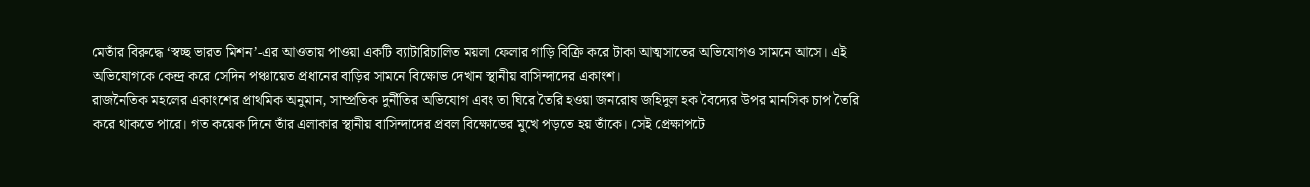মেতাঁর বিরুদ্ধে ‘স্বচ্ছ ভারত মিশন’-এর আওতায় পাওয়া একটি ব্যাটারিচালিত ময়লা ফেলার গাড়ি বিক্রি করে টাকা আত্মসাতের অভিযোগও সামনে আসে। এই অভিযোগকে কেন্দ্র করে সেদিন পঞ্চায়েত প্রধানের বাড়ির সামনে বিক্ষোভ দেখান স্থানীয় বাসিন্দাদের একাংশ।
রাজনৈতিক মহলের একাংশের প্রাথমিক অনুমান, সাম্প্রতিক দুর্নীতির অভিযোগ এবং তা ঘিরে তৈরি হওয়া জনরোষ জহিদুল হক বৈদ্যের উপর মানসিক চাপ তৈরি করে থাকতে পারে। গত কয়েক দিনে তাঁর এলাকার স্থানীয় বাসিন্দাদের প্রবল বিক্ষোভের মুখে পড়তে হয় তাঁকে। সেই প্রেক্ষাপটে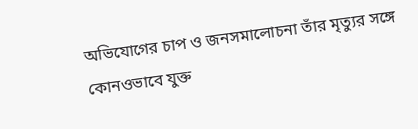অভিযোগের চাপ ও জনসমালোচনা তাঁর মৃত্যুর সঙ্গে কোনওভাবে যুক্ত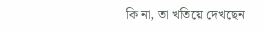কি না, তা খতিয়ে দেখছেন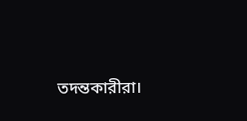তদন্তকারীরা।